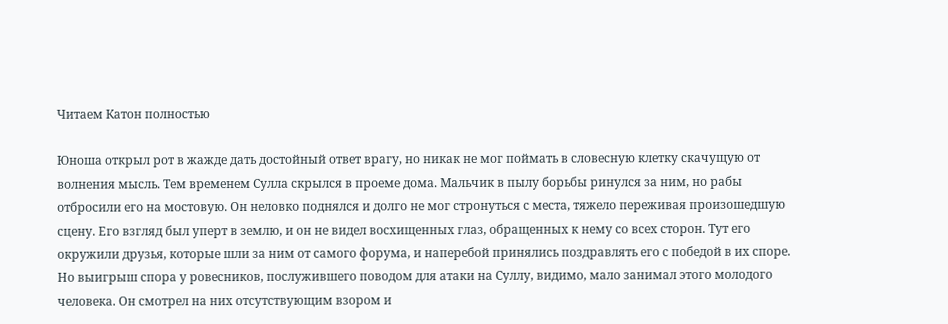Читаем Катон полностью

Юноша открыл рот в жажде дать достойный ответ врагу, но никак не мог поймать в словесную клетку скачущую от волнения мысль. Тем временем Сулла скрылся в проеме дома. Мальчик в пылу борьбы ринулся за ним, но рабы отбросили его на мостовую. Он неловко поднялся и долго не мог стронуться с места, тяжело переживая произошедшую сцену. Его взгляд был уперт в землю, и он не видел восхищенных глаз, обращенных к нему со всех сторон. Тут его окружили друзья, которые шли за ним от самого форума, и наперебой принялись поздравлять его с победой в их споре. Но выигрыш спора у ровесников, послужившего поводом для атаки на Суллу, видимо, мало занимал этого молодого человека. Он смотрел на них отсутствующим взором и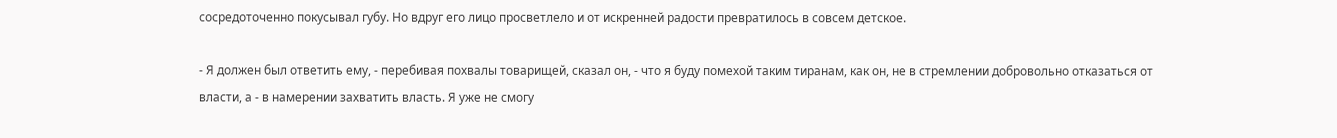сосредоточенно покусывал губу. Но вдруг его лицо просветлело и от искренней радости превратилось в совсем детское.

- Я должен был ответить ему, - перебивая похвалы товарищей, сказал он, - что я буду помехой таким тиранам, как он, не в стремлении добровольно отказаться от власти, а - в намерении захватить власть. Я уже не смогу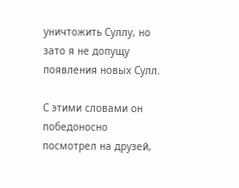уничтожить Суллу, но зато я не допущу появления новых Сулл.

С этими словами он победоносно посмотрел на друзей,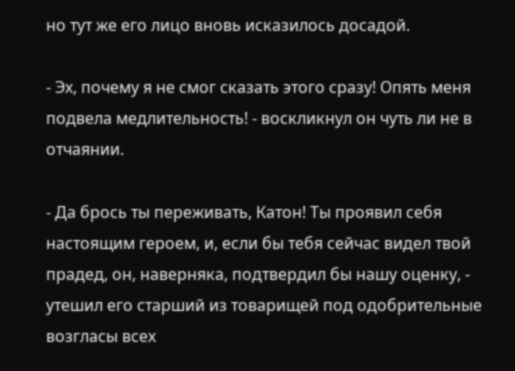но тут же его лицо вновь исказилось досадой.

- Эх, почему я не смог сказать этого сразу! Опять меня подвела медлительность! - воскликнул он чуть ли не в отчаянии.

- Да брось ты переживать, Катон! Ты проявил себя настоящим героем, и, если бы тебя сейчас видел твой прадед, он, наверняка, подтвердил бы нашу оценку, - утешил его старший из товарищей под одобрительные возгласы всех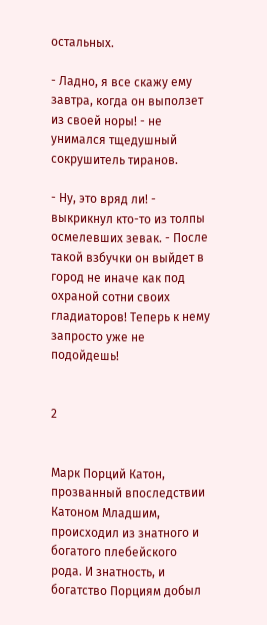остальных.

- Ладно, я все скажу ему завтра, когда он выползет из своей норы! - не унимался тщедушный сокрушитель тиранов.

- Ну, это вряд ли! - выкрикнул кто-то из толпы осмелевших зевак. - После такой взбучки он выйдет в город не иначе как под охраной сотни своих гладиаторов! Теперь к нему запросто уже не подойдешь!


2


Марк Порций Катон, прозванный впоследствии Катоном Младшим, происходил из знатного и богатого плебейского рода. И знатность, и богатство Порциям добыл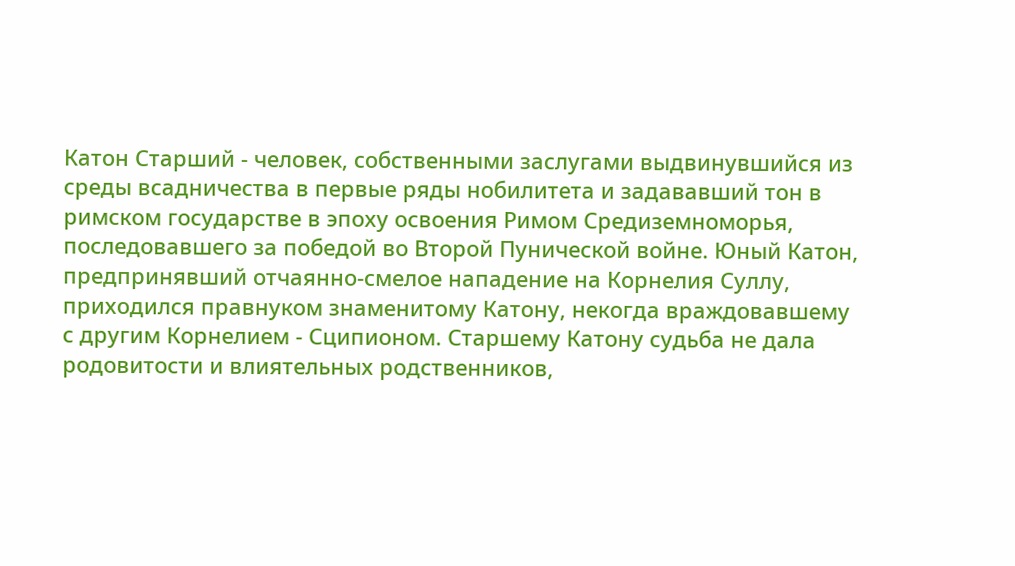Катон Старший - человек, собственными заслугами выдвинувшийся из среды всадничества в первые ряды нобилитета и задававший тон в римском государстве в эпоху освоения Римом Средиземноморья, последовавшего за победой во Второй Пунической войне. Юный Катон, предпринявший отчаянно-смелое нападение на Корнелия Суллу, приходился правнуком знаменитому Катону, некогда враждовавшему с другим Корнелием - Сципионом. Старшему Катону судьба не дала родовитости и влиятельных родственников,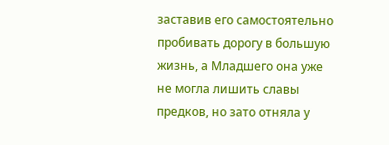заставив его самостоятельно пробивать дорогу в большую жизнь, а Младшего она уже не могла лишить славы предков, но зато отняла у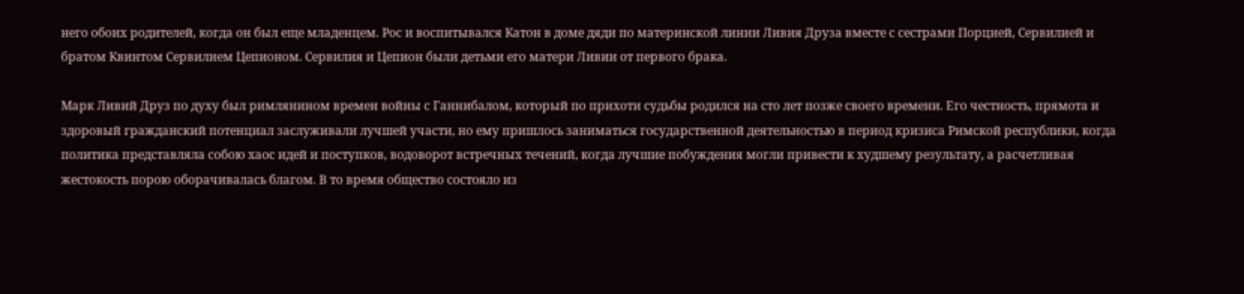него обоих родителей, когда он был еще младенцем. Рос и воспитывался Катон в доме дяди по материнской линии Ливия Друза вместе с сестрами Порцией, Сервилией и братом Квинтом Сервилием Цепионом. Сервилия и Цепион были детьми его матери Ливии от первого брака.

Марк Ливий Друз по духу был римлянином времен войны с Ганнибалом, который по прихоти судьбы родился на сто лет позже своего времени. Его честность, прямота и здоровый гражданский потенциал заслуживали лучшей участи, но ему пришлось заниматься государственной деятельностью в период кризиса Римской республики, когда политика представляла собою хаос идей и поступков, водоворот встречных течений, когда лучшие побуждения могли привести к худшему результату, а расчетливая жестокость порою оборачивалась благом. В то время общество состояло из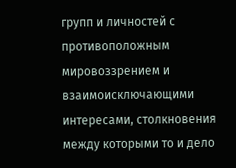групп и личностей с противоположным мировоззрением и взаимоисключающими интересами, столкновения между которыми то и дело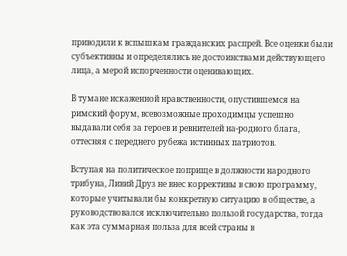приводили к вспышкам гражданских распрей. Все оценки были субъективны и определялись не достоинствами действующего лица, а мерой испорченности оценивающих.

В тумане искаженной нравственности, опустившемся на римский форум, всевозможные проходимцы успешно выдавали себя за героев и ревнителей на-родного блага, оттесняя с переднего рубежа истинных патриотов.

Вступая на политическое поприще в должности народного трибуна, Ливий Друз не внес коррективы в свою программу, которые учитывали бы конкретную ситуацию в обществе, а руководствовался исключительно пользой государства, тогда как эта суммарная польза для всей страны в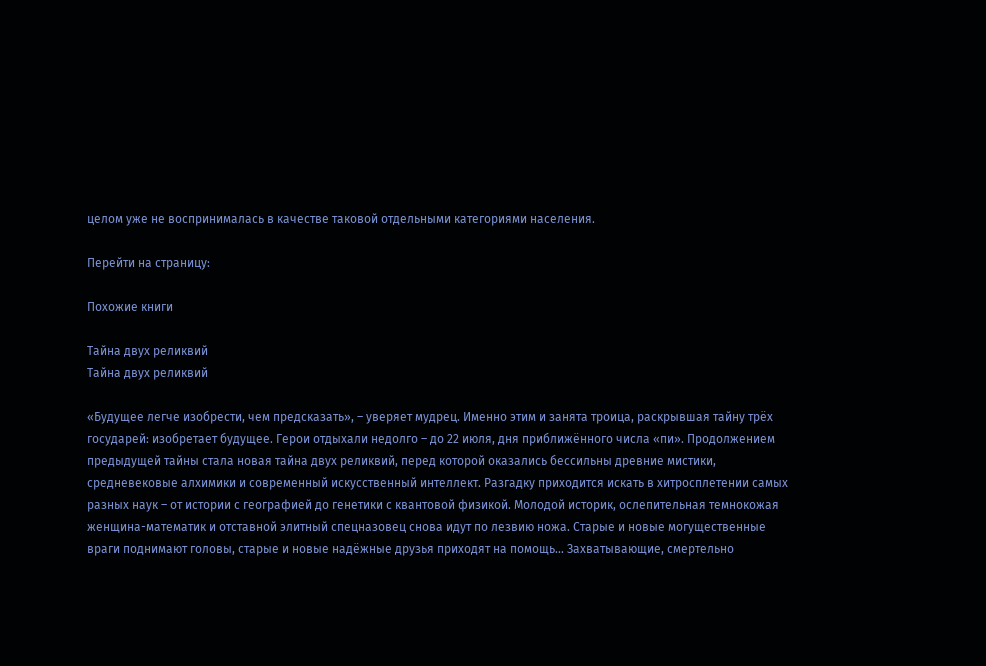целом уже не воспринималась в качестве таковой отдельными категориями населения.

Перейти на страницу:

Похожие книги

Тайна двух реликвий
Тайна двух реликвий

«Будущее легче изобрести, чем предсказать», – уверяет мудрец. Именно этим и занята троица, раскрывшая тайну трёх государей: изобретает будущее. Герои отдыхали недолго – до 22 июля, дня приближённого числа «пи». Продолжением предыдущей тайны стала новая тайна двух реликвий, перед которой оказались бессильны древние мистики, средневековые алхимики и современный искусственный интеллект. Разгадку приходится искать в хитросплетении самых разных наук – от истории с географией до генетики с квантовой физикой. Молодой историк, ослепительная темнокожая женщина-математик и отставной элитный спецназовец снова идут по лезвию ножа. Старые и новые могущественные враги поднимают головы, старые и новые надёжные друзья приходят на помощь… Захватывающие, смертельно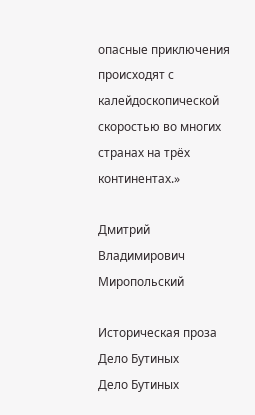опасные приключения происходят с калейдоскопической скоростью во многих странах на трёх континентах.»

Дмитрий Владимирович Миропольский

Историческая проза
Дело Бутиных
Дело Бутиных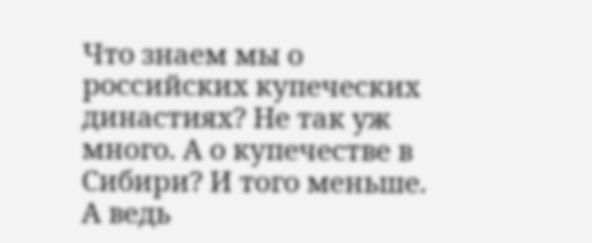Что знаем мы о российских купеческих династиях? Не так уж много. А о купечестве в Сибири? И того меньше. А ведь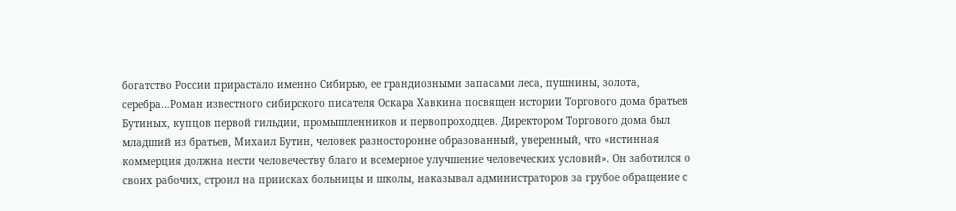богатство России прирастало именно Сибирью, ее грандиозными запасами леса, пушнины, золота, серебра…Роман известного сибирского писателя Оскара Хавкина посвящен истории Торгового дома братьев Бутиных, купцов первой гильдии, промышленников и первопроходцев. Директором Торгового дома был младший из братьев, Михаил Бутин, человек разносторонне образованный, уверенный, что «истинная коммерция должна нести человечеству благо и всемерное улучшение человеческих условий». Он заботился о своих рабочих, строил на приисках больницы и школы, наказывал администраторов за грубое обращение с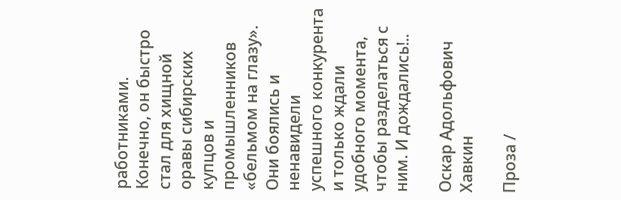работниками. Конечно, он быстро стал для хищной оравы сибирских купцов и промышленников «бельмом на глазу». Они боялись и ненавидели успешного конкурента и только ждали удобного момента, чтобы разделаться с ним. И дождались!..

Оскар Адольфович Хавкин

Проза /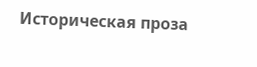Историческая проза